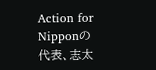Action for Nipponの代表、志太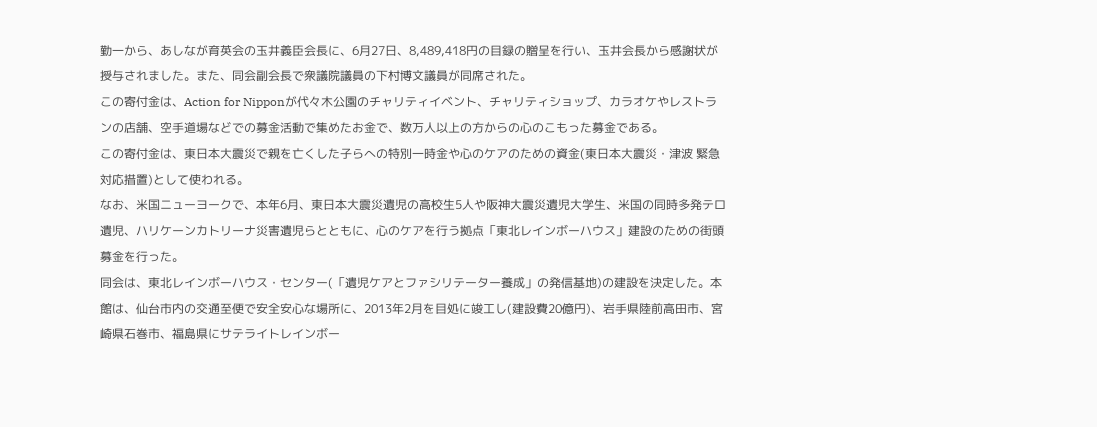勤一から、あしなが育英会の玉井義臣会長に、6月27日、8,489,418円の目録の贈呈を行い、玉井会長から感謝状が授与されました。また、同会副会長で衆議院議員の下村博文議員が同席された。
この寄付金は、Action for Nipponが代々木公園のチャリティイベント、チャリティショップ、カラオケやレストランの店舗、空手道場などでの募金活動で集めたお金で、数万人以上の方からの心のこもった募金である。
この寄付金は、東日本大震災で親を亡くした子らへの特別一時金や心のケアのための資金(東日本大震災・津波 緊急対応措置)として使われる。
なお、米国ニューヨークで、本年6月、東日本大震災遺児の高校生5人や阪神大震災遺児大学生、米国の同時多発テロ遺児、ハリケーンカトリーナ災害遺児らとともに、心のケアを行う拠点「東北レインボーハウス」建設のための街頭募金を行った。
同会は、東北レインボーハウス・センター(「遺児ケアとファシリテーター養成」の発信基地)の建設を決定した。本館は、仙台市内の交通至便で安全安心な場所に、2013年2月を目処に竣工し(建設費20億円)、岩手県陸前高田市、宮崎県石巻市、福島県にサテライトレインボー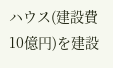ハウス(建設費10億円)を建設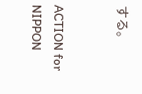する。


ACTION for NIPPON